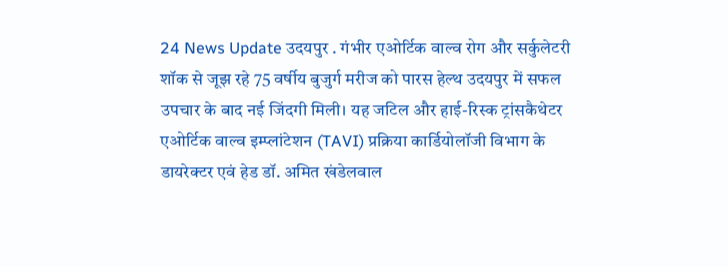24 News Update उदयपुर . गंभीर एओर्टिक वाल्व रोग और सर्कुलेटरी शॉक से जूझ रहे 75 वर्षीय बुजुर्ग मरीज को पारस हेल्थ उदयपुर में सफल उपचार के बाद नई जिंदगी मिली। यह जटिल और हाई-रिस्क ट्रांसकैथेटर एओर्टिक वाल्व इम्प्लांटेशन (TAVI) प्रक्रिया कार्डियोलॉजी विभाग के डायरेक्टर एवं हेड डॉ. अमित खंडेलवाल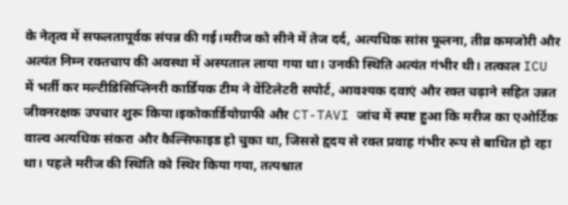के नेतृत्व में सफलतापूर्वक संपन्न की गई।मरीज को सीने में तेज दर्द, अत्यधिक सांस फूलना, तीव्र कमजोरी और अत्यंत निम्न रक्तचाप की अवस्था में अस्पताल लाया गया था। उनकी स्थिति अत्यंत गंभीर थी। तत्काल ICU में भर्ती कर मल्टीडिसिप्लिनरी कार्डियक टीम ने वेंटिलेटरी सपोर्ट, आवश्यक दवाएं और रक्त चढ़ाने सहित उन्नत जीवनरक्षक उपचार शुरू किया।इकोकार्डियोग्राफी और CT-TAVI जांच में स्पष्ट हुआ कि मरीज का एओर्टिक वाल्व अत्यधिक संकरा और कैल्सिफाइड हो चुका था, जिससे हृदय से रक्त प्रवाह गंभीर रूप से बाधित हो रहा था। पहले मरीज की स्थिति को स्थिर किया गया, तत्पश्चात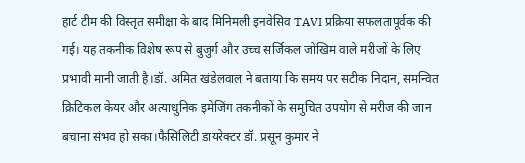हार्ट टीम की विस्तृत समीक्षा के बाद मिनिमली इनवेसिव TAVI प्रक्रिया सफलतापूर्वक की गई। यह तकनीक विशेष रूप से बुजुर्ग और उच्च सर्जिकल जोखिम वाले मरीजों के लिए प्रभावी मानी जाती है।डॉ. अमित खंडेलवाल ने बताया कि समय पर सटीक निदान, समन्वित क्रिटिकल केयर और अत्याधुनिक इमेजिंग तकनीकों के समुचित उपयोग से मरीज की जान बचाना संभव हो सका।फैसिलिटी डायरेक्टर डॉ. प्रसून कुमार ने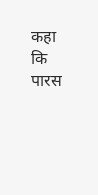कहा कि पारस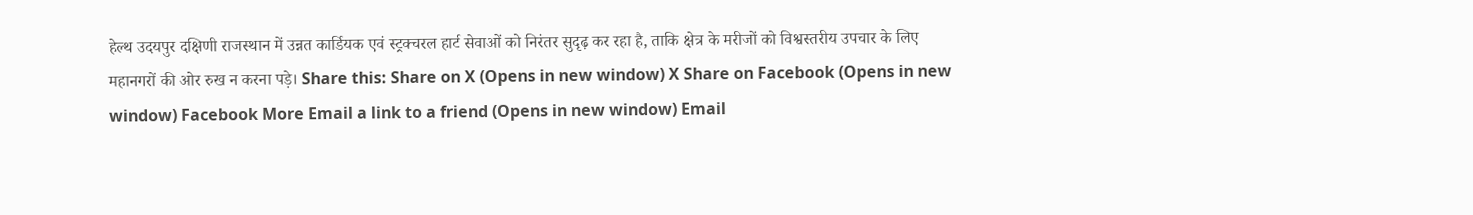हेल्थ उदयपुर दक्षिणी राजस्थान में उन्नत कार्डियक एवं स्ट्रक्चरल हार्ट सेवाओं को निरंतर सुदृढ़ कर रहा है, ताकि क्षेत्र के मरीजों को विश्वस्तरीय उपचार के लिए महानगरों की ओर रुख न करना पड़े। Share this: Share on X (Opens in new window) X Share on Facebook (Opens in new window) Facebook More Email a link to a friend (Opens in new window) Email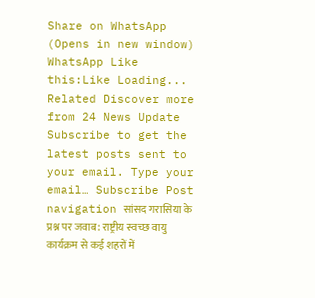Share on WhatsApp (Opens in new window) WhatsApp Like this:Like Loading... Related Discover more from 24 News Update Subscribe to get the latest posts sent to your email. Type your email… Subscribe Post navigation सांसद गरासिया के प्रश्न पर जवाब: राष्ट्रीय स्वच्छ वायु कार्यक्रम से कई शहरों में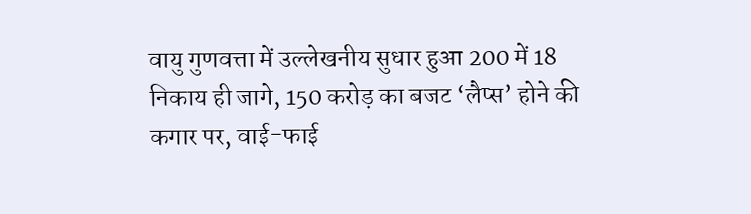वायु गुणवत्ता में उल्लेखनीय सुधार हुआ 200 में 18 निकाय ही जागे, 150 करोड़ का बजट ‘लैप्स’ होने की कगार पर, वाई-फाई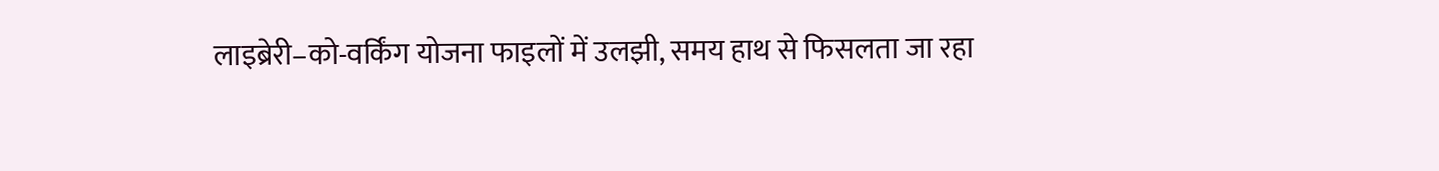लाइब्रेरी–को-वर्किंग योजना फाइलों में उलझी, समय हाथ से फिसलता जा रहा